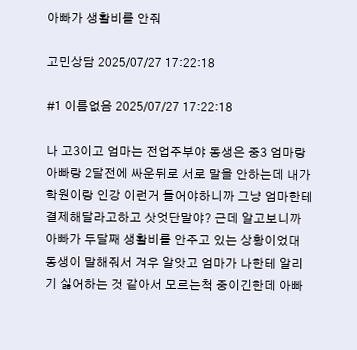아빠가 생활비를 안줘

고민상담 2025/07/27 17:22:18

#1 이름없음 2025/07/27 17:22:18

나 고3이고 엄마는 전업주부야 동생은 중3 엄마랑 아빠랑 2달전에 싸운뒤로 서로 말을 안하는데 내가 학원이랑 인강 이런거 들어야하니까 그냥 엄마한테 결제해달라고하고 삿엇단말야? 근데 알고보니까 아빠가 두달째 생활비를 안주고 있는 상황이었대 동생이 말해줘서 겨우 알앗고 엄마가 나한테 알리기 싫어하는 것 같아서 모르는척 중이긴한데 아빠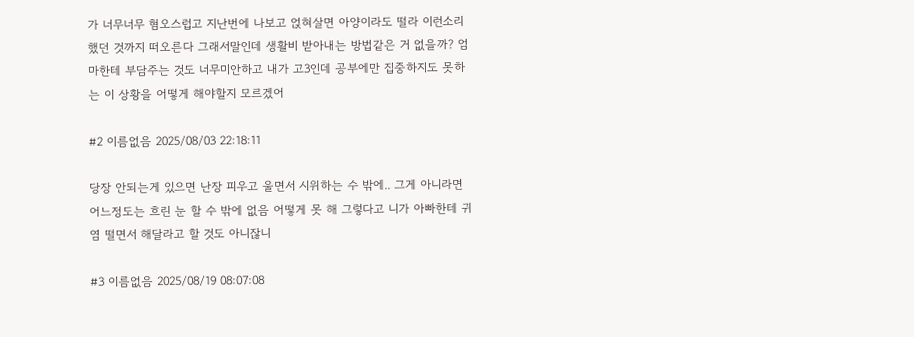가 너무너무 혐오스럽고 지난번에 나보고 얹혀살면 아양이라도 떨라 이런소리했던 것까지 떠오른다 그래서말인데 생활비 받아내는 방법같은 거 없을까? 엄마한테 부담주는 것도 너무미안하고 내가 고3인데 공부에만 집중하지도 못하는 이 상황을 어떻게 해야할지 모르겠어

#2 이름없음 2025/08/03 22:18:11

당장 안되는게 있으면 난장 피우고 울면서 시위하는 수 밖에.. 그게 아니라면 어느정도는 흐린 눈 할 수 밖에 없음 어떻게 못 해 그렇다고 니가 아빠한테 귀염 떨면서 해달라고 할 것도 아니잖니

#3 이름없음 2025/08/19 08:07:08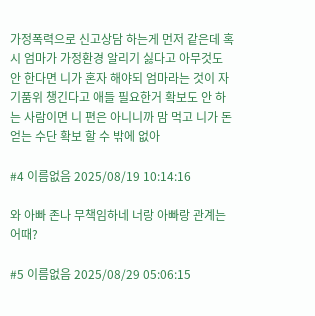가정폭력으로 신고상담 하는게 먼저 같은데 혹시 엄마가 가정환경 알리기 싫다고 아무것도 안 한다면 니가 혼자 해야되 엄마라는 것이 자기품위 챙긴다고 애들 필요한거 확보도 안 하는 사람이면 니 편은 아니니까 맘 먹고 니가 돈 얻는 수단 확보 할 수 밖에 없아

#4 이름없음 2025/08/19 10:14:16

와 아빠 존나 무책임하네 너랑 아빠랑 관계는 어때?

#5 이름없음 2025/08/29 05:06:15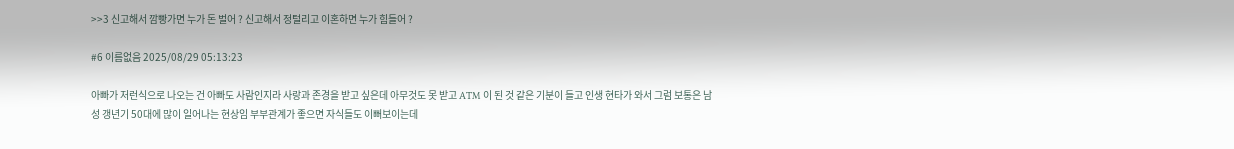>>3 신고해서 깜빵가면 누가 돈 벌어 ? 신고해서 정털리고 이혼하면 누가 힘들어 ?

#6 이름없음 2025/08/29 05:13:23

아빠가 저런식으로 나오는 건 아빠도 사람인지라 사랑과 존경을 받고 싶은데 아무것도 못 받고 ATM 이 된 것 같은 기분이 들고 인생 현타가 와서 그럼 보통은 남성 갱년기 50대에 많이 일어나는 현상임 부부관계가 좋으면 자식들도 이뻐보이는데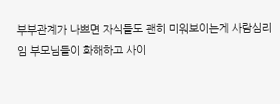부부관계가 나쁘면 자식들도 괜히 미워보이는게 사람심리임 부모님들이 화해하고 사이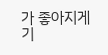가 좋아지게 기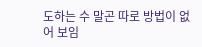도하는 수 말곤 따로 방법이 없어 보임